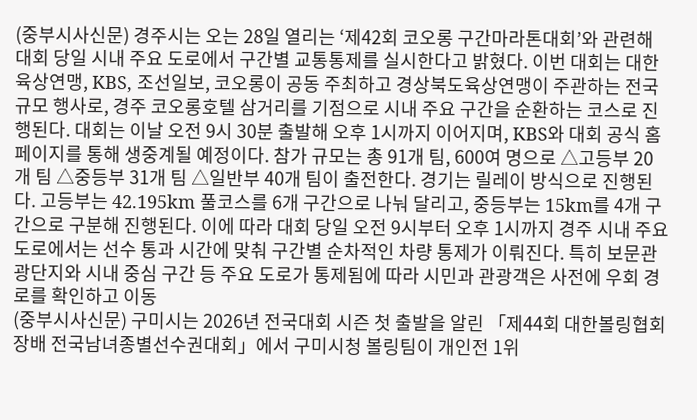(중부시사신문) 경주시는 오는 28일 열리는 ‘제42회 코오롱 구간마라톤대회’와 관련해 대회 당일 시내 주요 도로에서 구간별 교통통제를 실시한다고 밝혔다. 이번 대회는 대한육상연맹, KBS, 조선일보, 코오롱이 공동 주최하고 경상북도육상연맹이 주관하는 전국 규모 행사로, 경주 코오롱호텔 삼거리를 기점으로 시내 주요 구간을 순환하는 코스로 진행된다. 대회는 이날 오전 9시 30분 출발해 오후 1시까지 이어지며, KBS와 대회 공식 홈페이지를 통해 생중계될 예정이다. 참가 규모는 총 91개 팀, 600여 명으로 △고등부 20개 팀 △중등부 31개 팀 △일반부 40개 팀이 출전한다. 경기는 릴레이 방식으로 진행된다. 고등부는 42.195km 풀코스를 6개 구간으로 나눠 달리고, 중등부는 15km를 4개 구간으로 구분해 진행된다. 이에 따라 대회 당일 오전 9시부터 오후 1시까지 경주 시내 주요 도로에서는 선수 통과 시간에 맞춰 구간별 순차적인 차량 통제가 이뤄진다. 특히 보문관광단지와 시내 중심 구간 등 주요 도로가 통제됨에 따라 시민과 관광객은 사전에 우회 경로를 확인하고 이동
(중부시사신문) 구미시는 2026년 전국대회 시즌 첫 출발을 알린 「제44회 대한볼링협회장배 전국남녀종별선수권대회」에서 구미시청 볼링팀이 개인전 1위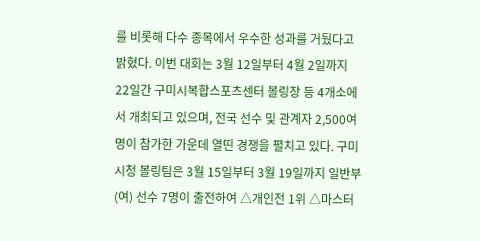를 비롯해 다수 종목에서 우수한 성과를 거뒀다고 밝혔다. 이번 대회는 3월 12일부터 4월 2일까지 22일간 구미시복합스포츠센터 볼링장 등 4개소에서 개최되고 있으며, 전국 선수 및 관계자 2,500여 명이 참가한 가운데 열띤 경쟁을 펼치고 있다. 구미시청 볼링팀은 3월 15일부터 3월 19일까지 일반부(여) 선수 7명이 출전하여 △개인전 1위 △마스터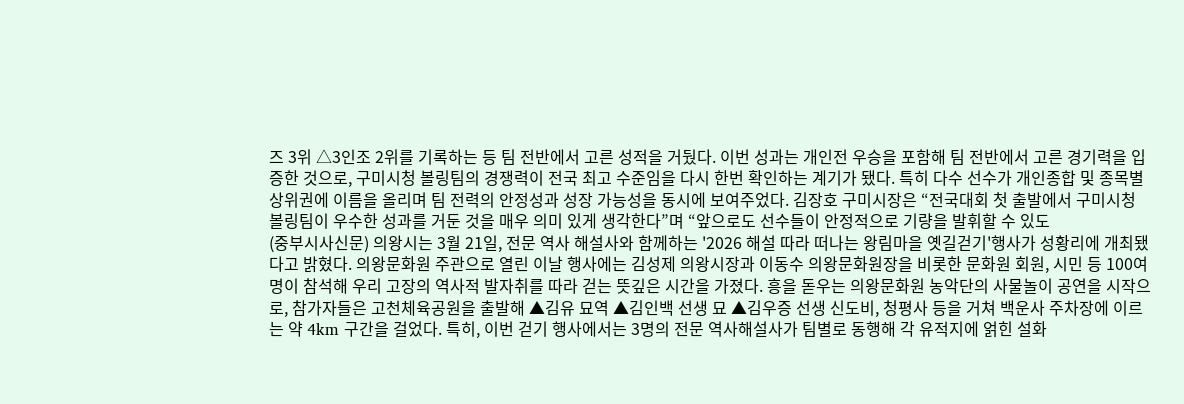즈 3위 △3인조 2위를 기록하는 등 팀 전반에서 고른 성적을 거뒀다. 이번 성과는 개인전 우승을 포함해 팀 전반에서 고른 경기력을 입증한 것으로, 구미시청 볼링팀의 경쟁력이 전국 최고 수준임을 다시 한번 확인하는 계기가 됐다. 특히 다수 선수가 개인종합 및 종목별 상위권에 이름을 올리며 팀 전력의 안정성과 성장 가능성을 동시에 보여주었다. 김장호 구미시장은 “전국대회 첫 출발에서 구미시청 볼링팀이 우수한 성과를 거둔 것을 매우 의미 있게 생각한다”며 “앞으로도 선수들이 안정적으로 기량을 발휘할 수 있도
(중부시사신문) 의왕시는 3월 21일, 전문 역사 해설사와 함께하는 '2026 해설 따라 떠나는 왕림마을 옛길걷기'행사가 성황리에 개최됐다고 밝혔다. 의왕문화원 주관으로 열린 이날 행사에는 김성제 의왕시장과 이동수 의왕문화원장을 비롯한 문화원 회원, 시민 등 100여 명이 참석해 우리 고장의 역사적 발자취를 따라 걷는 뜻깊은 시간을 가졌다. 흥을 돋우는 의왕문화원 농악단의 사물놀이 공연을 시작으로, 참가자들은 고천체육공원을 출발해 ▲김유 묘역 ▲김인백 선생 묘 ▲김우증 선생 신도비, 청평사 등을 거쳐 백운사 주차장에 이르는 약 4km 구간을 걸었다. 특히, 이번 걷기 행사에서는 3명의 전문 역사해설사가 팀별로 동행해 각 유적지에 얽힌 설화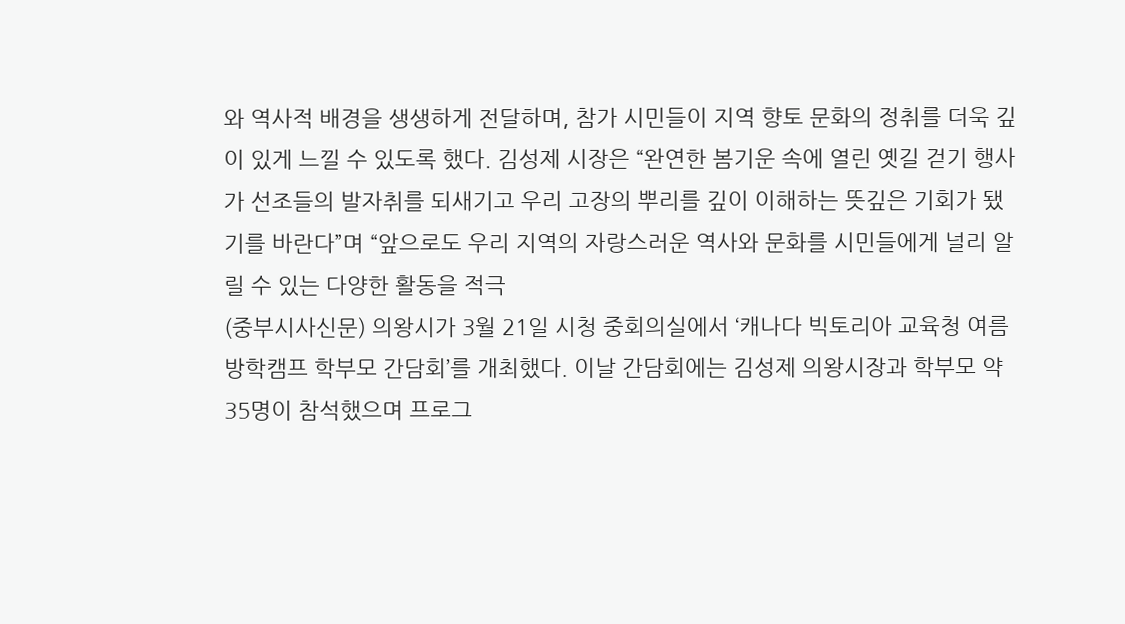와 역사적 배경을 생생하게 전달하며, 참가 시민들이 지역 향토 문화의 정취를 더욱 깊이 있게 느낄 수 있도록 했다. 김성제 시장은 “완연한 봄기운 속에 열린 옛길 걷기 행사가 선조들의 발자취를 되새기고 우리 고장의 뿌리를 깊이 이해하는 뜻깊은 기회가 됐기를 바란다”며 “앞으로도 우리 지역의 자랑스러운 역사와 문화를 시민들에게 널리 알릴 수 있는 다양한 활동을 적극
(중부시사신문) 의왕시가 3월 21일 시청 중회의실에서 ‘캐나다 빅토리아 교육청 여름방학캠프 학부모 간담회’를 개최했다. 이날 간담회에는 김성제 의왕시장과 학부모 약 35명이 참석했으며 프로그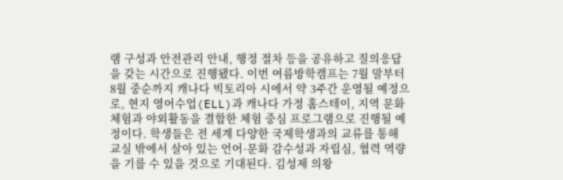램 구성과 안전관리 안내, 행정 절차 등을 공유하고 질의응답을 갖는 시간으로 진행됐다. 이번 여름방학캠프는 7월 말부터 8월 중순까지 캐나다 빅토리아 시에서 약 3주간 운영될 예정으로, 현지 영어수업(ELL)과 캐나다 가정 홈스테이, 지역 문화체험과 야외활동을 결합한 체험 중심 프로그램으로 진행될 예정이다. 학생들은 전 세계 다양한 국제학생과의 교류를 통해 교실 밖에서 살아 있는 언어·문화 감수성과 자립심, 협력 역량을 기를 수 있을 것으로 기대된다. 김성제 의왕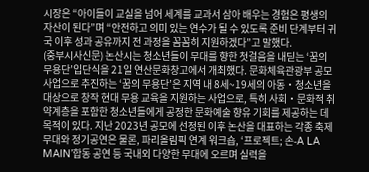시장은 “아이들이 교실을 넘어 세계를 교과서 삼아 배우는 경험은 평생의 자산이 된다”며 “안전하고 의미 있는 연수가 될 수 있도록 준비 단계부터 귀국 이후 성과 공유까지 전 과정을 꼼꼼히 지원하겠다”고 말했다.
(중부시사신문) 논산시는 청소년들이 무대를 향한 첫걸음을 내딛는 ‘꿈의 무용단’입단식을 21일 연산문화창고에서 개최했다. 문화체육관광부 공모사업으로 추진하는 ‘꿈의 무용단’은 지역 내 8세~19세의 아동‧청소년을 대상으로 창작 현대 무용 교육을 지원하는 사업으로, 특히 사회‧문화적 취약계층을 포함한 청소년들에게 공정한 문화예술 향유 기회를 제공하는 데 목적이 있다. 지난 2023년 공모에 선정된 이후 논산을 대표하는 각종 축제 무대와 정기공연은 물론, 파리올림픽 연계 워크숍, ‘프로젝트; 손-A LA MAIN’합동 공연 등 국내외 다양한 무대에 오르며 실력을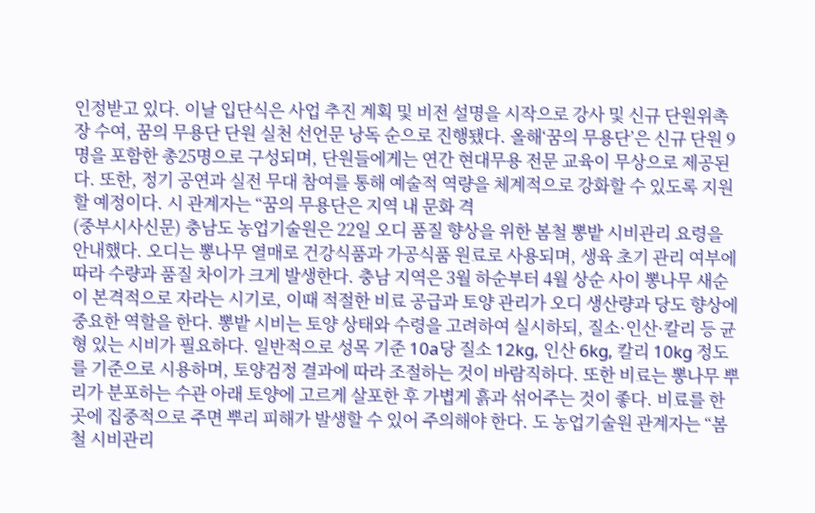인정받고 있다. 이날 입단식은 사업 추진 계획 및 비전 설명을 시작으로 강사 및 신규 단원위촉장 수여, 꿈의 무용단 단원 실천 선언문 낭독 순으로 진행됐다. 올해‘꿈의 무용단’은 신규 단원 9명을 포함한 총25명으로 구성되며, 단원들에게는 연간 현대무용 전문 교육이 무상으로 제공된다. 또한, 정기 공연과 실전 무대 참여를 통해 예술적 역량을 체계적으로 강화할 수 있도록 지원할 예정이다. 시 관계자는 “꿈의 무용단은 지역 내 문화 격
(중부시사신문) 충남도 농업기술원은 22일 오디 품질 향상을 위한 봄철 뽕밭 시비관리 요령을 안내했다. 오디는 뽕나무 열매로 건강식품과 가공식품 원료로 사용되며, 생육 초기 관리 여부에 따라 수량과 품질 차이가 크게 발생한다. 충남 지역은 3월 하순부터 4월 상순 사이 뽕나무 새순이 본격적으로 자라는 시기로, 이때 적절한 비료 공급과 토양 관리가 오디 생산량과 당도 향상에 중요한 역할을 한다. 뽕밭 시비는 토양 상태와 수령을 고려하여 실시하되, 질소·인산·칼리 등 균형 있는 시비가 필요하다. 일반적으로 성목 기준 10a당 질소 12kg, 인산 6kg, 칼리 10kg 정도를 기준으로 시용하며, 토양검정 결과에 따라 조절하는 것이 바람직하다. 또한 비료는 뽕나무 뿌리가 분포하는 수관 아래 토양에 고르게 살포한 후 가볍게 흙과 섞어주는 것이 좋다. 비료를 한 곳에 집중적으로 주면 뿌리 피해가 발생할 수 있어 주의해야 한다. 도 농업기술원 관계자는 “봄철 시비관리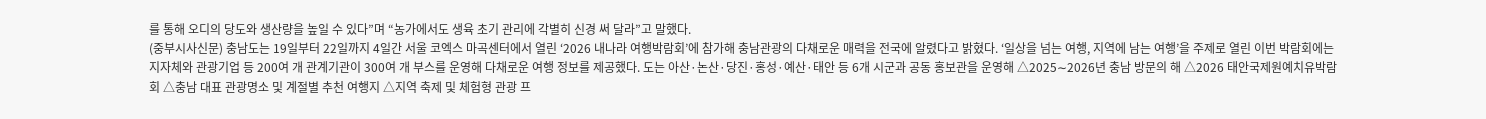를 통해 오디의 당도와 생산량을 높일 수 있다”며 “농가에서도 생육 초기 관리에 각별히 신경 써 달라”고 말했다.
(중부시사신문) 충남도는 19일부터 22일까지 4일간 서울 코엑스 마곡센터에서 열린 ‘2026 내나라 여행박람회’에 참가해 충남관광의 다채로운 매력을 전국에 알렸다고 밝혔다. ‘일상을 넘는 여행, 지역에 남는 여행’을 주제로 열린 이번 박람회에는 지자체와 관광기업 등 200여 개 관계기관이 300여 개 부스를 운영해 다채로운 여행 정보를 제공했다. 도는 아산·논산·당진·홍성·예산·태안 등 6개 시군과 공동 홍보관을 운영해 △2025∼2026년 충남 방문의 해 △2026 태안국제원예치유박람회 △충남 대표 관광명소 및 계절별 추천 여행지 △지역 축제 및 체험형 관광 프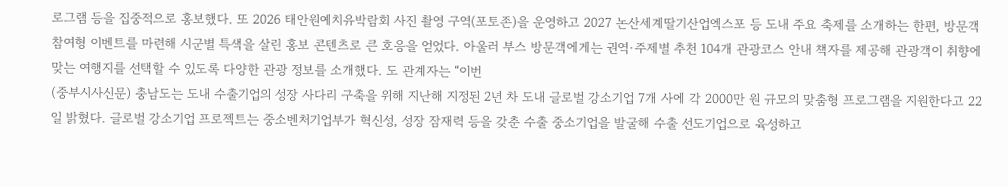로그램 등을 집중적으로 홍보했다. 또 2026 태안원예치유박람회 사진 촬영 구역(포토존)을 운영하고 2027 논산세계딸기산업엑스포 등 도내 주요 축제를 소개하는 한편, 방문객 참여형 이벤트를 마련해 시군별 특색을 살린 홍보 콘텐츠로 큰 호응을 얻었다. 아울러 부스 방문객에게는 권역·주제별 추천 104개 관광코스 안내 책자를 제공해 관광객이 취향에 맞는 여행지를 선택할 수 있도록 다양한 관광 정보를 소개했다. 도 관계자는 “이번
(중부시사신문) 충남도는 도내 수출기업의 성장 사다리 구축을 위해 지난해 지정된 2년 차 도내 글로벌 강소기업 7개 사에 각 2000만 원 규모의 맞춤형 프로그램을 지원한다고 22일 밝혔다. 글로벌 강소기업 프로젝트는 중소벤처기업부가 혁신성, 성장 잠재력 등을 갖춘 수출 중소기업을 발굴해 수출 선도기업으로 육성하고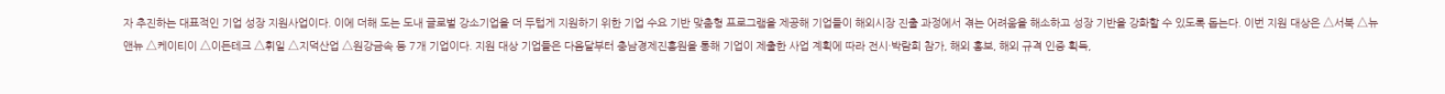자 추진하는 대표적인 기업 성장 지원사업이다. 이에 더해 도는 도내 글로벌 강소기업을 더 두텁게 지원하기 위한 기업 수요 기반 맞춤형 프로그램을 제공해 기업들이 해외시장 진출 과정에서 겪는 어려움을 해소하고 성장 기반을 강화할 수 있도록 돕는다. 이번 지원 대상은 △서북 △뉴앤뉴 △케이티이 △이든테크 △휘일 △지덕산업 △원강금속 등 7개 기업이다. 지원 대상 기업들은 다음달부터 충남경제진흥원을 통해 기업이 제출한 사업 계획에 따라 전시·박람회 참가, 해외 홍보, 해외 규격 인증 획득,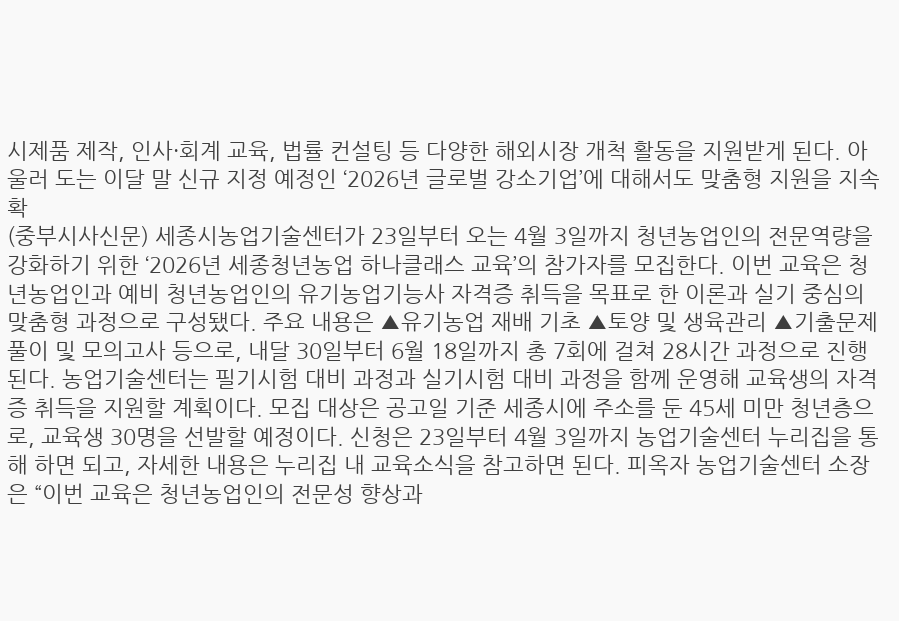시제품 제작, 인사·회계 교육, 법률 컨설팅 등 다양한 해외시장 개척 활동을 지원받게 된다. 아울러 도는 이달 말 신규 지정 예정인 ‘2026년 글로벌 강소기업’에 대해서도 맞춤형 지원을 지속 확
(중부시사신문) 세종시농업기술센터가 23일부터 오는 4월 3일까지 청년농업인의 전문역량을 강화하기 위한 ‘2026년 세종청년농업 하나클래스 교육’의 참가자를 모집한다. 이번 교육은 청년농업인과 예비 청년농업인의 유기농업기능사 자격증 취득을 목표로 한 이론과 실기 중심의 맞춤형 과정으로 구성됐다. 주요 내용은 ▲유기농업 재배 기초 ▲토양 및 생육관리 ▲기출문제 풀이 및 모의고사 등으로, 내달 30일부터 6월 18일까지 총 7회에 걸쳐 28시간 과정으로 진행된다. 농업기술센터는 필기시험 대비 과정과 실기시험 대비 과정을 함께 운영해 교육생의 자격증 취득을 지원할 계획이다. 모집 대상은 공고일 기준 세종시에 주소를 둔 45세 미만 청년층으로, 교육생 30명을 선발할 예정이다. 신청은 23일부터 4월 3일까지 농업기술센터 누리집을 통해 하면 되고, 자세한 내용은 누리집 내 교육소식을 참고하면 된다. 피옥자 농업기술센터 소장은 “이번 교육은 청년농업인의 전문성 향상과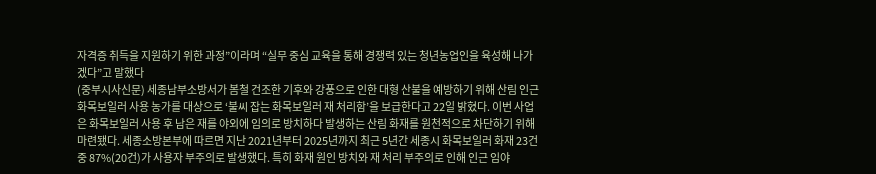자격증 취득을 지원하기 위한 과정”이라며 “실무 중심 교육을 통해 경쟁력 있는 청년농업인을 육성해 나가겠다”고 말했다
(중부시사신문) 세종남부소방서가 봄철 건조한 기후와 강풍으로 인한 대형 산불을 예방하기 위해 산림 인근 화목보일러 사용 농가를 대상으로 ‘불씨 잡는 화목보일러 재 처리함’을 보급한다고 22일 밝혔다. 이번 사업은 화목보일러 사용 후 남은 재를 야외에 임의로 방치하다 발생하는 산림 화재를 원천적으로 차단하기 위해 마련됐다. 세종소방본부에 따르면 지난 2021년부터 2025년까지 최근 5년간 세종시 화목보일러 화재 23건 중 87%(20건)가 사용자 부주의로 발생했다. 특히 화재 원인 방치와 재 처리 부주의로 인해 인근 임야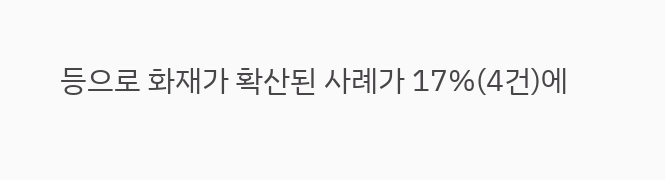등으로 화재가 확산된 사례가 17%(4건)에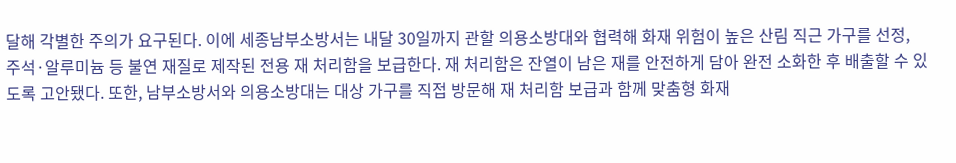달해 각별한 주의가 요구된다. 이에 세종남부소방서는 내달 30일까지 관할 의용소방대와 협력해 화재 위험이 높은 산림 직근 가구를 선정, 주석·알루미늄 등 불연 재질로 제작된 전용 재 처리함을 보급한다. 재 처리함은 잔열이 남은 재를 안전하게 담아 완전 소화한 후 배출할 수 있도록 고안됐다. 또한, 남부소방서와 의용소방대는 대상 가구를 직접 방문해 재 처리함 보급과 함께 맞춤형 화재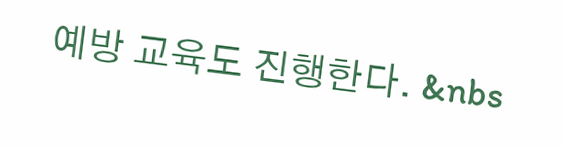예방 교육도 진행한다. &nbs